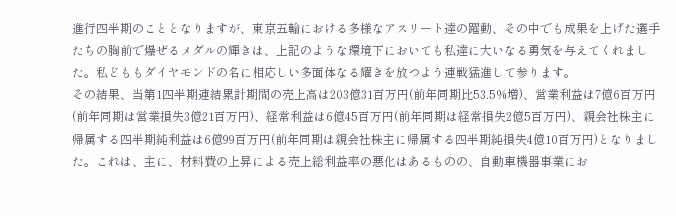進行四半期のこととなりますが、東京五輪における多様なアスリート達の躍動、その中でも成果を上げた選手たちの胸前で爆ぜるメダルの輝きは、上記のような環境下においても私達に大いなる勇気を与えてくれました。私どももダイヤモンドの名に相応しい多面体なる耀きを放つよう連戦猛進して参ります。
その結果、当第1四半期連結累計期間の売上高は203億31百万円(前年同期比53.5%増)、営業利益は7億6百万円(前年同期は営業損失3億21百万円)、経常利益は6億45百万円(前年同期は経常損失2億5百万円)、親会社株主に帰属する四半期純利益は6億99百万円(前年同期は親会社株主に帰属する四半期純損失4億10百万円)となりました。これは、主に、材料費の上昇による売上総利益率の悪化はあるものの、自動車機器事業にお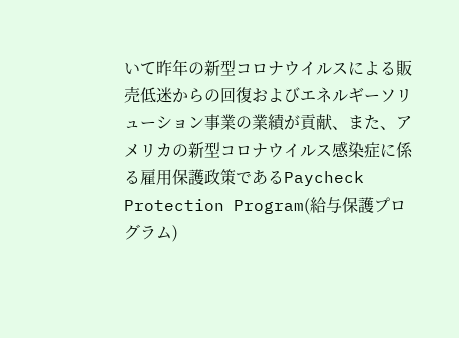いて昨年の新型コロナウイルスによる販売低迷からの回復およびエネルギーソリューション事業の業績が貢献、また、アメリカの新型コロナウイルス感染症に係る雇用保護政策であるPaycheck Protection Program(給与保護プログラム)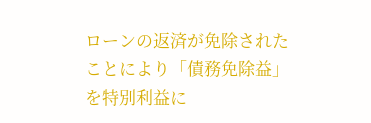ローンの返済が免除されたことにより「債務免除益」を特別利益に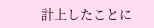計上したことに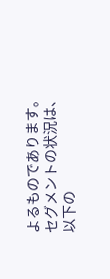よるものであります。
セグメントの状況は、以下の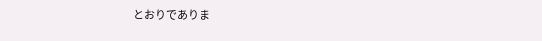とおりでありま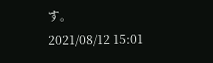す。
2021/08/12 15:01